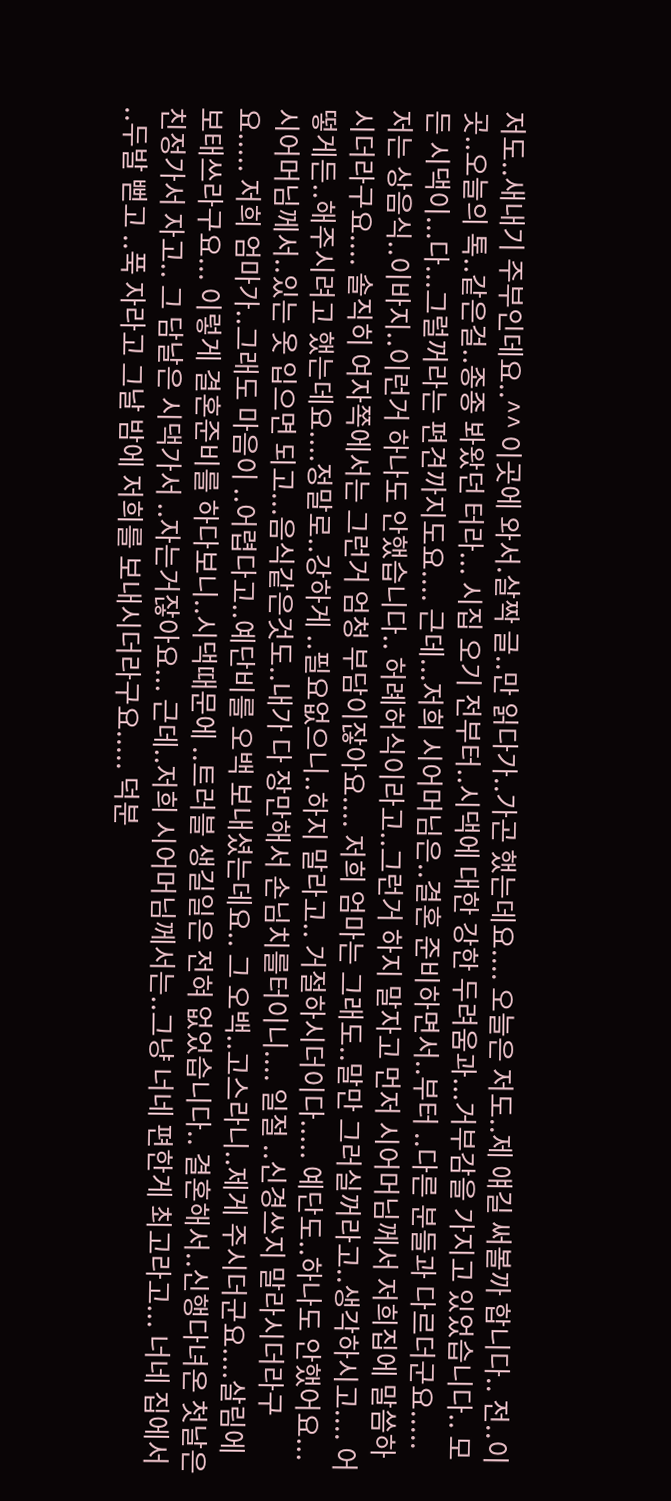저도..새내기 주부인데요..^^ 이곳에 와서.살짝 글..만 읽다가..가곤 했는데요.... 오늘은 저도..제 얘길 써볼까 합니다.. 전..이곳..오늘의 톡..같은걸..종종 봐왔던 터라... 시집 오기 전부터..시댁에 대한 강한 두려움과...거부감을 가지고 있었습니다.. 모든 시댁이...다...그럴꺼라는 편견까지도요.... 근데...저희 시어머님은..결혼 준비하면서..부터 ..다른 분들과 다르더군요..... 저는 상음식..이바지..이런거 하나도 안했습니다.. 허례허식이라고..그런거 하지 말자고 먼저 시어머님께서 저희집에 말씀하시더라구요.... 솔직히 여자쪽에서는 그런거 엄청 부담이잖아요.... 저희 엄마는 그래도..말만 그러실꺼라고..생각하시고.... 어떻게든..해주시려고 했는데요....정말로..강하게 ..필요없으니..하지 말라고.. 거절하시더이다..... 예단도..하나도 안했어요... 시어머님께서..있는 옷 입으면 되고...음식같은것도..내가 다 장만해서 손님치를터이니.... 일절 ..신경쓰지 말라시더라구요..... 저희 엄마가..그래도 마음이 ..어렵다고..예단비를 오백 보내셨는데요.. 그 오백..고스라니..제게 주시더군요....살림에 보태쓰라구요... 이렇게 결혼준비를 하다보니..시댁때문에 ..트러블 생길일은 전혀 없었습니다.. 결혼해서..신행다녀온 첫날은 친정가서 자고.. 그 담날은 시댁가서 ..자는거잖아요... 근데..저희 시어머님께서는..그냥 너네 편한게 최고라고... 너네 집에서 ..두발 뻗고 ..푹 자라고 그날 밤에 저희를 보내시더라구요..... 덕분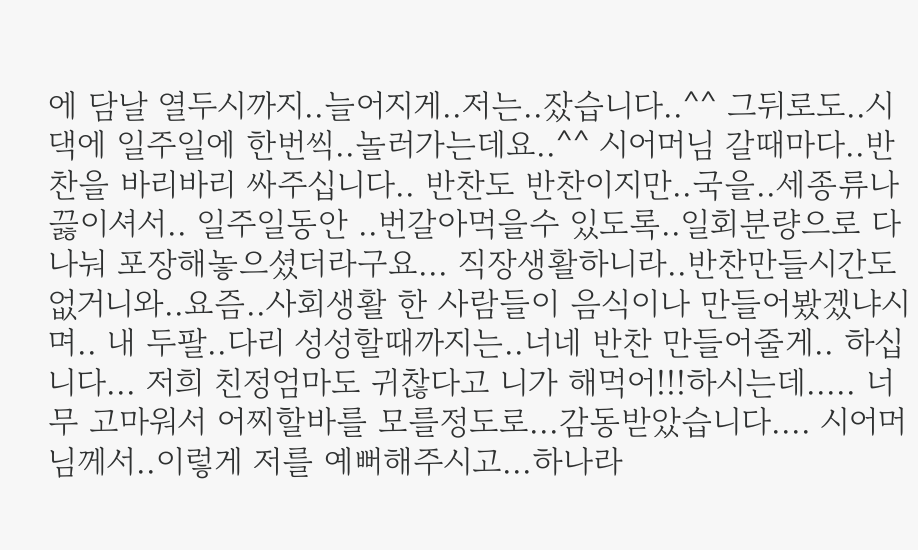에 담날 열두시까지..늘어지게..저는..잤습니다..^^ 그뒤로도..시댁에 일주일에 한번씩..놀러가는데요..^^ 시어머님 갈때마다..반찬을 바리바리 싸주십니다.. 반찬도 반찬이지만..국을..세종류나 끓이셔서.. 일주일동안 ..번갈아먹을수 있도록..일회분량으로 다 나눠 포장해놓으셨더라구요... 직장생활하니라..반찬만들시간도 없거니와..요즘..사회생활 한 사람들이 음식이나 만들어봤겠냐시며.. 내 두팔..다리 성성할때까지는..너네 반찬 만들어줄게.. 하십니다... 저희 친정엄마도 귀찮다고 니가 해먹어!!!하시는데..... 너무 고마워서 어찌할바를 모를정도로...감동받았습니다.... 시어머님께서..이렇게 저를 예뻐해주시고...하나라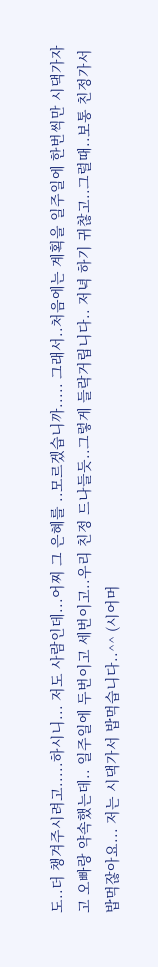도..더 챙겨주시려고.....하시니... 저도 사람인데...어찌 그 은혜를 ..모르겠습니까..... 그래서..처음에는 계획을 일주일에 한번씩만 시댁가자고 오빠랑 약속했는데.. 일주일에 두번이고 세번이고..우리 친정 드나들듯..그렇게 들락거립니다.. 저녁 하기 귀찮고..그럴때..보통 친정가서 밥먹잖아요... 저는 시댁가서 밥먹습니다..^^ (시어머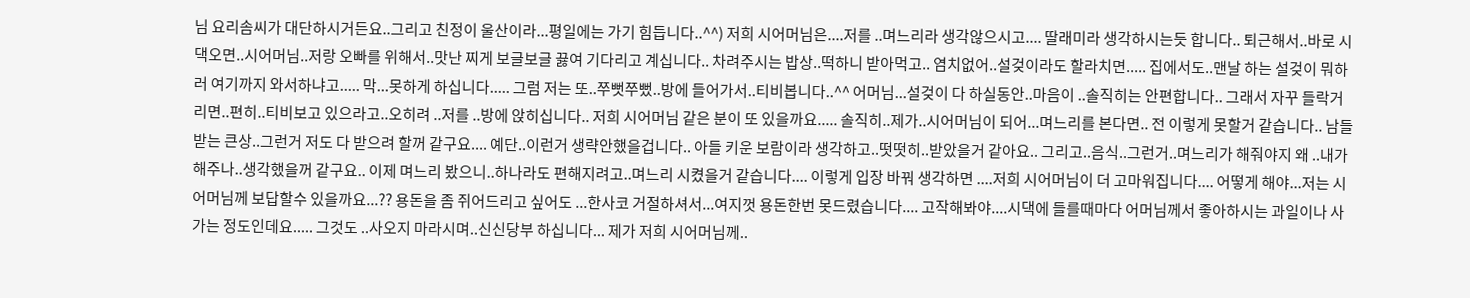님 요리솜씨가 대단하시거든요..그리고 친정이 울산이라...평일에는 가기 힘듭니다..^^) 저희 시어머님은....저를 ..며느리라 생각않으시고.... 딸래미라 생각하시는듯 합니다.. 퇴근해서..바로 시댁오면..시어머님..저랑 오빠를 위해서..맛난 찌게 보글보글 끓여 기다리고 계십니다.. 차려주시는 밥상..떡하니 받아먹고.. 염치없어..설겆이라도 할라치면..... 집에서도..맨날 하는 설겆이 뭐하러 여기까지 와서하냐고..... 막...못하게 하십니다..... 그럼 저는 또..쭈뻣쭈뻤..방에 들어가서..티비봅니다..^^ 어머님...설겆이 다 하실동안..마음이 ..솔직히는 안편합니다.. 그래서 자꾸 들락거리면..편히..티비보고 있으라고..오히려 ..저를 ..방에 앉히십니다.. 저희 시어머님 같은 분이 또 있을까요..... 솔직히..제가..시어머님이 되어...며느리를 본다면.. 전 이렇게 못할거 같습니다.. 남들 받는 큰상..그런거 저도 다 받으려 할꺼 같구요.... 예단..이런거 생략안했을겁니다.. 아들 키운 보람이라 생각하고..떳떳히..받았을거 같아요.. 그리고..음식..그런거..며느리가 해줘야지 왜 ..내가 해주나..생각했을꺼 같구요.. 이제 며느리 봤으니..하나라도 편해지려고..며느리 시켰을거 같습니다.... 이렇게 입장 바꿔 생각하면 ....저희 시어머님이 더 고마워집니다.... 어떻게 해야...저는 시어머님께 보답할수 있을까요...?? 용돈을 좀 쥐어드리고 싶어도 ...한사코 거절하셔서...여지껏 용돈한번 못드렸습니다.... 고작해봐야....시댁에 들를때마다 어머님께서 좋아하시는 과일이나 사가는 정도인데요..... 그것도 ..사오지 마라시며..신신당부 하십니다... 제가 저희 시어머님께..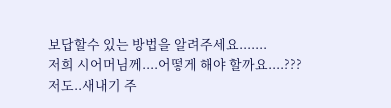보답할수 있는 방법을 알려주세요.......
저희 시어머님께....어떻게 해야 할까요....???
저도..새내기 주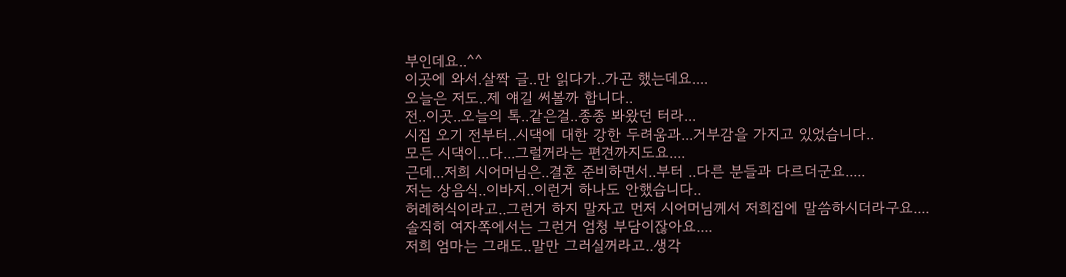부인데요..^^
이곳에 와서.살짝 글..만 읽다가..가곤 했는데요....
오늘은 저도..제 얘길 써볼까 합니다..
전..이곳..오늘의 톡..같은걸..종종 봐왔던 터라...
시집 오기 전부터..시댁에 대한 강한 두려움과...거부감을 가지고 있었습니다..
모든 시댁이...다...그럴꺼라는 편견까지도요....
근데...저희 시어머님은..결혼 준비하면서..부터 ..다른 분들과 다르더군요.....
저는 상음식..이바지..이런거 하나도 안했습니다..
허례허식이라고..그런거 하지 말자고 먼저 시어머님께서 저희집에 말씀하시더라구요....
솔직히 여자쪽에서는 그런거 엄청 부담이잖아요....
저희 엄마는 그래도..말만 그러실꺼라고..생각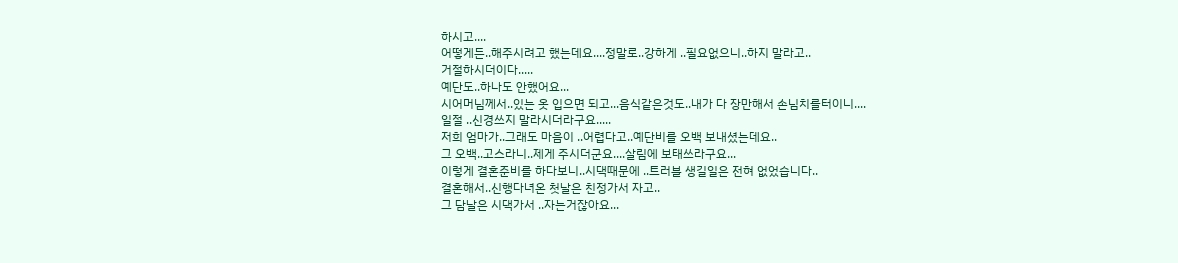하시고....
어떻게든..해주시려고 했는데요....정말로..강하게 ..필요없으니..하지 말라고..
거절하시더이다.....
예단도..하나도 안했어요...
시어머님께서..있는 옷 입으면 되고...음식같은것도..내가 다 장만해서 손님치를터이니....
일절 ..신경쓰지 말라시더라구요.....
저희 엄마가..그래도 마음이 ..어렵다고..예단비를 오백 보내셨는데요..
그 오백..고스라니..제게 주시더군요....살림에 보태쓰라구요...
이렇게 결혼준비를 하다보니..시댁때문에 ..트러블 생길일은 전혀 없었습니다..
결혼해서..신행다녀온 첫날은 친정가서 자고..
그 담날은 시댁가서 ..자는거잖아요...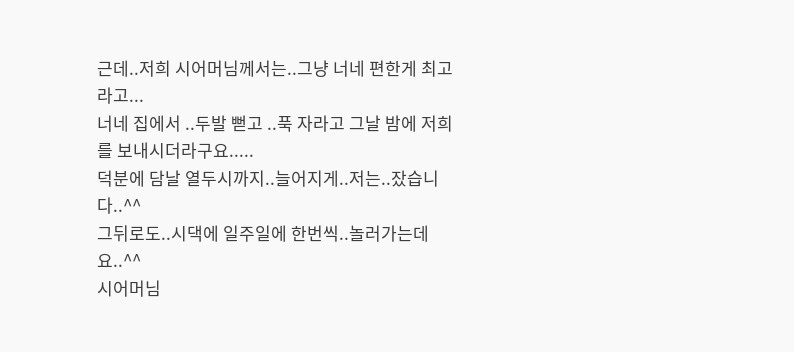근데..저희 시어머님께서는..그냥 너네 편한게 최고라고...
너네 집에서 ..두발 뻗고 ..푹 자라고 그날 밤에 저희를 보내시더라구요.....
덕분에 담날 열두시까지..늘어지게..저는..잤습니다..^^
그뒤로도..시댁에 일주일에 한번씩..놀러가는데요..^^
시어머님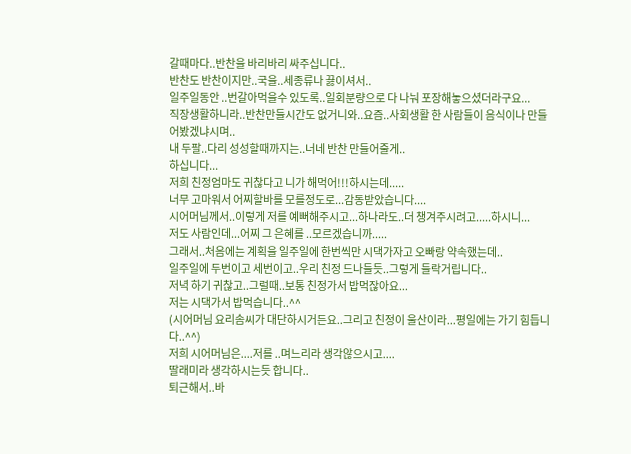갈때마다..반찬을 바리바리 싸주십니다..
반찬도 반찬이지만..국을..세종류나 끓이셔서..
일주일동안 ..번갈아먹을수 있도록..일회분량으로 다 나눠 포장해놓으셨더라구요...
직장생활하니라..반찬만들시간도 없거니와..요즘..사회생활 한 사람들이 음식이나 만들어봤겠냐시며..
내 두팔..다리 성성할때까지는..너네 반찬 만들어줄게..
하십니다...
저희 친정엄마도 귀찮다고 니가 해먹어!!!하시는데.....
너무 고마워서 어찌할바를 모를정도로...감동받았습니다....
시어머님께서..이렇게 저를 예뻐해주시고...하나라도..더 챙겨주시려고.....하시니...
저도 사람인데...어찌 그 은혜를 ..모르겠습니까.....
그래서..처음에는 계획을 일주일에 한번씩만 시댁가자고 오빠랑 약속했는데..
일주일에 두번이고 세번이고..우리 친정 드나들듯..그렇게 들락거립니다..
저녁 하기 귀찮고..그럴때..보통 친정가서 밥먹잖아요...
저는 시댁가서 밥먹습니다..^^
(시어머님 요리솜씨가 대단하시거든요..그리고 친정이 울산이라...평일에는 가기 힘듭니다..^^)
저희 시어머님은....저를 ..며느리라 생각않으시고....
딸래미라 생각하시는듯 합니다..
퇴근해서..바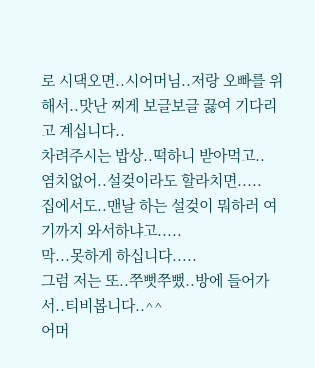로 시댁오면..시어머님..저랑 오빠를 위해서..맛난 찌게 보글보글 끓여 기다리고 계십니다..
차려주시는 밥상..떡하니 받아먹고..
염치없어..설겆이라도 할라치면.....
집에서도..맨날 하는 설겆이 뭐하러 여기까지 와서하냐고.....
막...못하게 하십니다.....
그럼 저는 또..쭈뻣쭈뻤..방에 들어가서..티비봅니다..^^
어머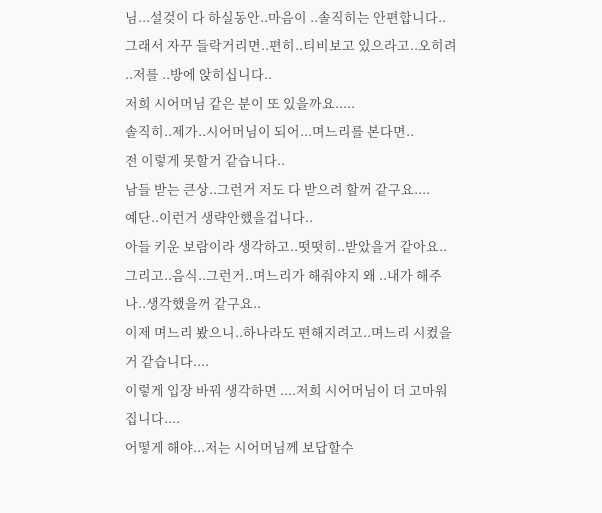님...설겆이 다 하실동안..마음이 ..솔직히는 안편합니다..
그래서 자꾸 들락거리면..편히..티비보고 있으라고..오히려 ..저를 ..방에 앉히십니다..
저희 시어머님 같은 분이 또 있을까요.....
솔직히..제가..시어머님이 되어...며느리를 본다면..
전 이렇게 못할거 같습니다..
남들 받는 큰상..그런거 저도 다 받으려 할꺼 같구요....
예단..이런거 생략안했을겁니다..
아들 키운 보람이라 생각하고..떳떳히..받았을거 같아요..
그리고..음식..그런거..며느리가 해줘야지 왜 ..내가 해주나..생각했을꺼 같구요..
이제 며느리 봤으니..하나라도 편해지려고..며느리 시켰을거 같습니다....
이렇게 입장 바꿔 생각하면 ....저희 시어머님이 더 고마워집니다....
어떻게 해야...저는 시어머님께 보답할수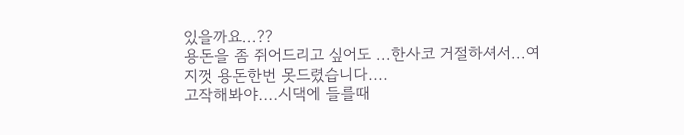있을까요...??
용돈을 좀 쥐어드리고 싶어도 ...한사코 거절하셔서...여지껏 용돈한번 못드렸습니다....
고작해봐야....시댁에 들를때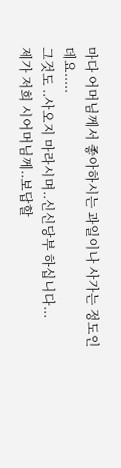마다 어머님께서 좋아하시는 과일이나 사가는 정도인데요.....
그것도 ..사오지 마라시며..신신당부 하십니다...
제가 저희 시어머님께..보답할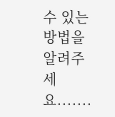수 있는 방법을 알려주세요.......